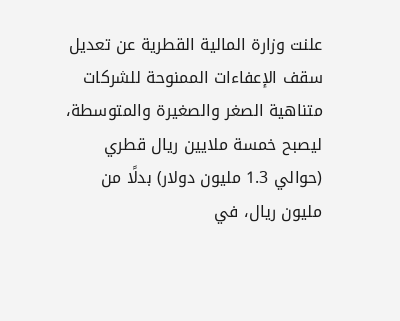علنت وزارة المالية القطرية عن تعديل سقف الإعفاءات الممنوحة للشركات متناهية الصغر والصغيرة والمتوسطة، ليصبح خمسة ملايين ريال قطري (حوالي 1.3 مليون دولار) بدلًا من مليون ريال، في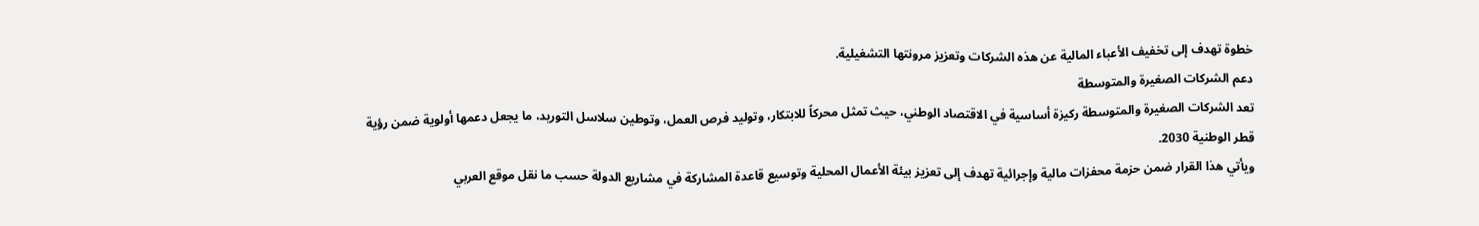خطوة تهدف إلى تخفيف الأعباء المالية عن هذه الشركات وتعزيز مرونتها التشغيلية.
دعم الشركات الصغيرة والمتوسطة
تعد الشركات الصغيرة والمتوسطة ركيزة أساسية في الاقتصاد الوطني، حيث تمثل محركاً للابتكار، وتوليد فرص العمل، وتوطين سلاسل التوريد، ما يجعل دعمها أولوية ضمن رؤية قطر الوطنية 2030.
ويأتي هذا القرار ضمن حزمة محفزات مالية وإجرائية تهدف إلى تعزيز بيئة الأعمال المحلية وتوسيع قاعدة المشاركة في مشاريع الدولة حسب ما نقل موقع العربي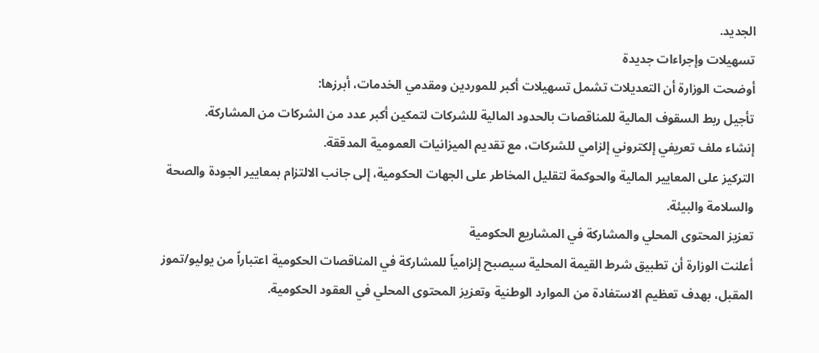الجديد.
تسهيلات وإجراءات جديدة
أوضحت الوزارة أن التعديلات تشمل تسهيلات أكبر للموردين ومقدمي الخدمات، أبرزها:
تأجيل ربط السقوف المالية للمناقصات بالحدود المالية للشركات لتمكين أكبر عدد من الشركات من المشاركة.
إنشاء ملف تعريفي إلكتروني إلزامي للشركات، مع تقديم الميزانيات العمومية المدققة.
التركيز على المعايير المالية والحوكمة لتقليل المخاطر على الجهات الحكومية، إلى جانب الالتزام بمعايير الجودة والصحة والسلامة والبيئة.
تعزيز المحتوى المحلي والمشاركة في المشاريع الحكومية
أعلنت الوزارة أن تطبيق شرط القيمة المحلية سيصبح إلزامياً للمشاركة في المناقصات الحكومية اعتباراً من يوليو/تموز المقبل، بهدف تعظيم الاستفادة من الموارد الوطنية وتعزيز المحتوى المحلي في العقود الحكومية.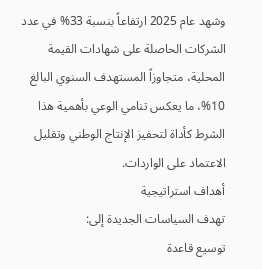وشهد عام 2025 ارتفاعاً بنسبة 33% في عدد الشركات الحاصلة على شهادات القيمة المحلية، متجاوزاً المستهدف السنوي البالغ 10%، ما يعكس تنامي الوعي بأهمية هذا الشرط كأداة لتحفيز الإنتاج الوطني وتقليل الاعتماد على الواردات.
أهداف استراتيجية
تهدف السياسات الجديدة إلى:
توسيع قاعدة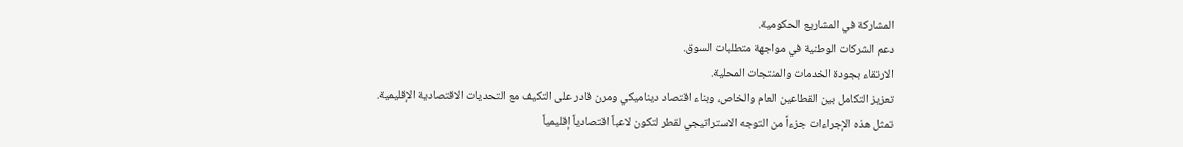المشاركة في المشاريع الحكومية.
دعم الشركات الوطنية في مواجهة متطلبات السوق.
الارتقاء بجودة الخدمات والمنتجات المحلية.
تعزيز التكامل بين القطاعين العام والخاص، وبناء اقتصاد ديناميكي ومرن قادر على التكيف مع التحديات الاقتصادية الإقليمية.
تمثل هذه الإجراءات جزءاً من التوجه الاستراتيجي لقطر لتكون لاعباً اقتصادياً إقليمياً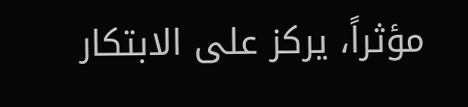مؤثراً، يركز على الابتكار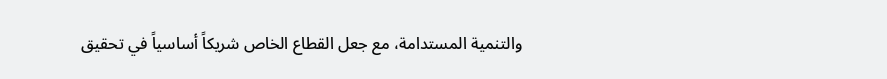والتنمية المستدامة، مع جعل القطاع الخاص شريكاً أساسياً في تحقيق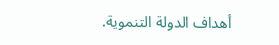أهداف الدولة التنموية.